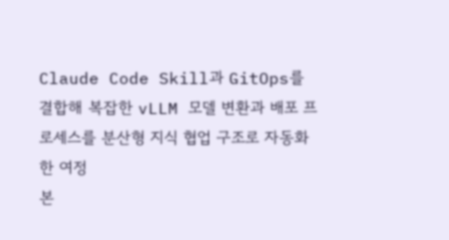Claude Code Skill과 GitOps를 결합해 복잡한 vLLM 모델 변환과 배포 프로세스를 분산형 지식 협업 구조로 자동화한 여정
본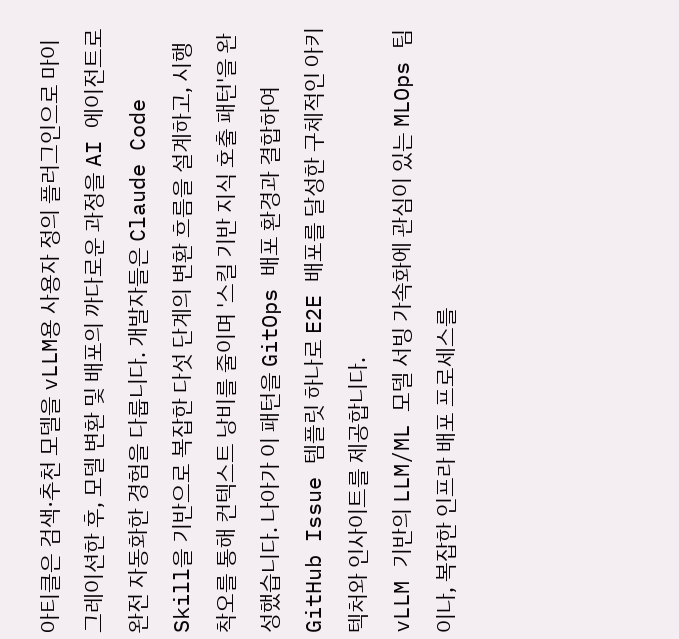아티클은 검색·추천 모델을 vLLM용 사용자 정의 플러그인으로 마이그레이션한 후, 모델 변환 및 배포의 까다로운 과정을 AI 에이전트로 완전 자동화한 경험을 다룹니다. 개발자들은 Claude Code Skill을 기반으로 복잡한 다섯 단계의 변환 흐름을 설계하고, 시행착오를 통해 컨텍스트 낭비를 줄이며 '스킬 기반 지식 호출 패턴'을 완성했습니다. 나아가 이 패턴을 GitOps 배포 환경과 결합하여 GitHub Issue 템플릿 하나로 E2E 배포를 달성한 구체적인 아키텍처와 인사이트를 제공합니다.
vLLM 기반의 LLM/ML 모델 서빙 가속화에 관심이 있는 MLOps 팀이나, 복잡한 인프라 배포 프로세스를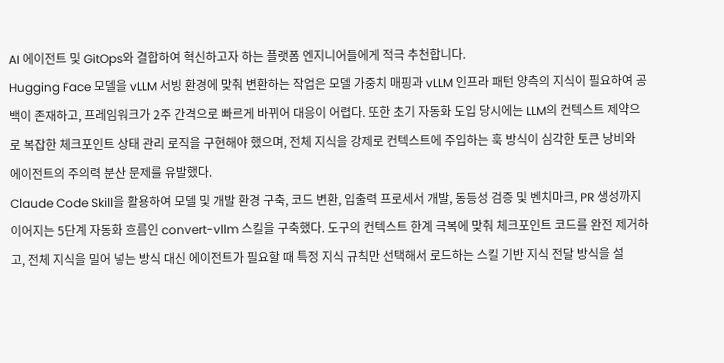AI 에이전트 및 GitOps와 결합하여 혁신하고자 하는 플랫폼 엔지니어들에게 적극 추천합니다.
Hugging Face 모델을 vLLM 서빙 환경에 맞춰 변환하는 작업은 모델 가중치 매핑과 vLLM 인프라 패턴 양측의 지식이 필요하여 공백이 존재하고, 프레임워크가 2주 간격으로 빠르게 바뀌어 대응이 어렵다. 또한 초기 자동화 도입 당시에는 LLM의 컨텍스트 제약으로 복잡한 체크포인트 상태 관리 로직을 구현해야 했으며, 전체 지식을 강제로 컨텍스트에 주입하는 훅 방식이 심각한 토큰 낭비와 에이전트의 주의력 분산 문제를 유발했다.
Claude Code Skill을 활용하여 모델 및 개발 환경 구축, 코드 변환, 입출력 프로세서 개발, 동등성 검증 및 벤치마크, PR 생성까지 이어지는 5단계 자동화 흐름인 convert-vllm 스킬을 구축했다. 도구의 컨텍스트 한계 극복에 맞춰 체크포인트 코드를 완전 제거하고, 전체 지식을 밀어 넣는 방식 대신 에이전트가 필요할 때 특정 지식 규칙만 선택해서 로드하는 스킬 기반 지식 전달 방식을 설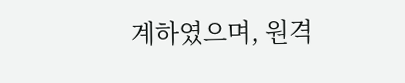계하였으며, 원격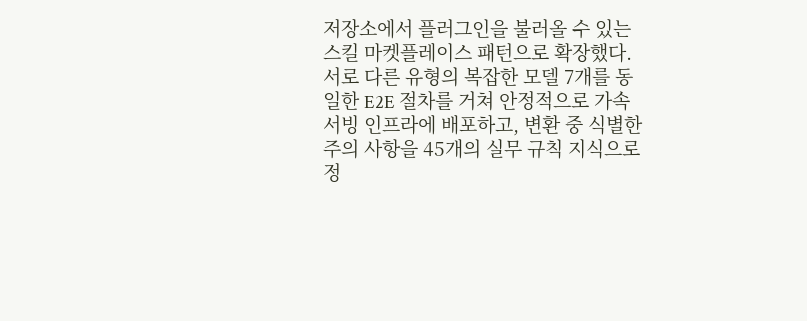저장소에서 플러그인을 불러올 수 있는 스킬 마켓플레이스 패턴으로 확장했다.
서로 다른 유형의 복잡한 모델 7개를 동일한 E2E 절차를 거쳐 안정적으로 가속 서빙 인프라에 배포하고, 변환 중 식별한 주의 사항을 45개의 실무 규칙 지식으로 정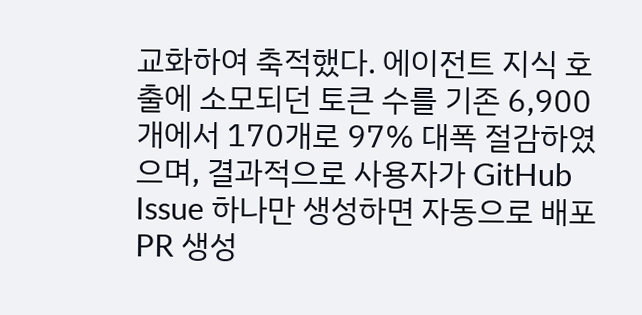교화하여 축적했다. 에이전트 지식 호출에 소모되던 토큰 수를 기존 6,900개에서 170개로 97% 대폭 절감하였으며, 결과적으로 사용자가 GitHub Issue 하나만 생성하면 자동으로 배포 PR 생성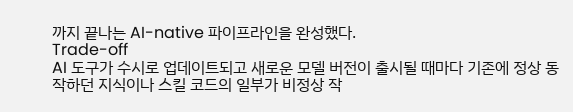까지 끝나는 AI-native 파이프라인을 완성했다.
Trade-off
AI 도구가 수시로 업데이트되고 새로운 모델 버전이 출시될 때마다 기존에 정상 동작하던 지식이나 스킬 코드의 일부가 비정상 작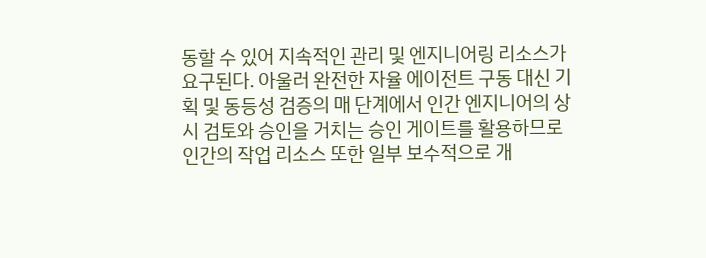동할 수 있어 지속적인 관리 및 엔지니어링 리소스가 요구된다. 아울러 완전한 자율 에이전트 구동 대신 기획 및 동등성 검증의 매 단계에서 인간 엔지니어의 상시 검토와 승인을 거치는 승인 게이트를 활용하므로 인간의 작업 리소스 또한 일부 보수적으로 개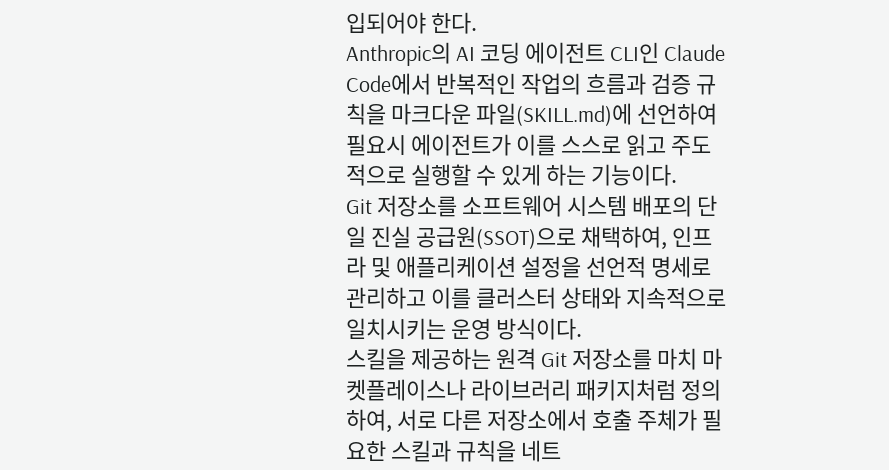입되어야 한다.
Anthropic의 AI 코딩 에이전트 CLI인 Claude Code에서 반복적인 작업의 흐름과 검증 규칙을 마크다운 파일(SKILL.md)에 선언하여 필요시 에이전트가 이를 스스로 읽고 주도적으로 실행할 수 있게 하는 기능이다.
Git 저장소를 소프트웨어 시스템 배포의 단일 진실 공급원(SSOT)으로 채택하여, 인프라 및 애플리케이션 설정을 선언적 명세로 관리하고 이를 클러스터 상태와 지속적으로 일치시키는 운영 방식이다.
스킬을 제공하는 원격 Git 저장소를 마치 마켓플레이스나 라이브러리 패키지처럼 정의하여, 서로 다른 저장소에서 호출 주체가 필요한 스킬과 규칙을 네트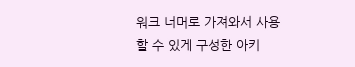워크 너머로 가져와서 사용할 수 있게 구성한 아키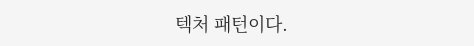텍처 패턴이다.